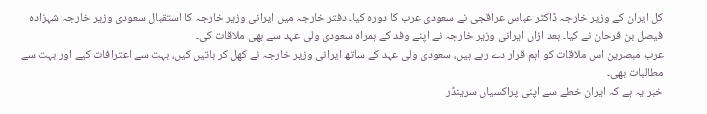کل ایران کے وزیر خارجہ ڈاکٹر عباس عراقجی نے سعودی عرب کا دورہ کیا۔ دفتر خارجہ میں ایرانی وزیر خارجہ کا استقبال سعودی وزیر خارجہ شہزادہ فیصل بن فرحان نے کیا۔ بعد ازاں ایرانی وزیر خارجہ نے اپنے وفد کے ہمراہ سعودی ولی عہد سے بھی ملاقات کی۔
عرب مبصرین اس ملاقات کو اہم قرار دے رہے ہیں، سعودی ولی عہد کے ساتھ ایرانی وزیر خارجہ نے کھل کر باتیں کیں، بہت سے اعترافات کیے اور بہت سے مطالبات بھی۔
خبر یہ ہے کہ ایران خطے سے اپنی پراکسیاں سرینڈر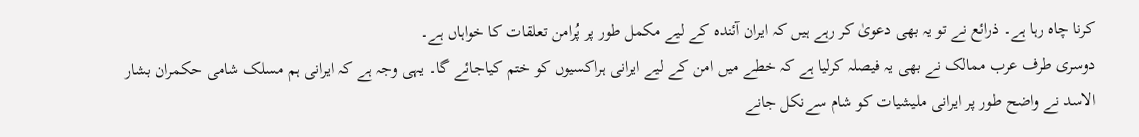کرنا چاہ رہا ہے۔ ذرائع نے تو یہ بھی دعویٰ کر رہے ہیں کہ ایران آئندہ کے لیے مکمل طور پر پُرامن تعلقات کا خواہاں ہے۔
دوسری طرف عرب ممالک نے بھی یہ فیصلہ کرلیا ہے کہ خطے میں امن کے لیے ایرانی ہراکسیوں کو ختم کیاجائے گا۔ یہی وجہ ہے کہ ایرانی ہم مسلک شامی حکمران بشار الاسد نے واضح طور پر ایرانی ملیشیات کو شام سےنکل جانے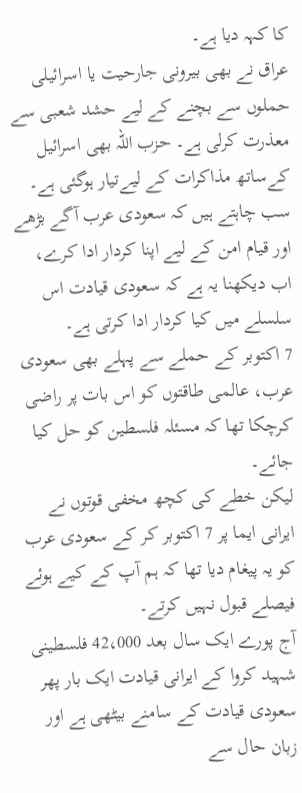کا کہہ دیا ہے۔
عراق نے بھی بیرونی جارحیت یا اسرائیلی حملوں سے بچنے کے لیے حشد شعبی سے معذرت کرلی ہے۔ حزب اللہ بھی اسرائیل کےساتھ مذاکرات کے لیےتیار ہوگئی ہے۔
سب چاہتے ہیں کہ سعودی عرب آگے بڑھے اور قیام امن کے لیے اپنا کردار ادا کرے، اب دیکھنا یہ ہے کہ سعودی قیادت اس سلسلے میں کیا کردار ادا کرتی ہے۔
7 اکتوبر کے حملے سے پہلے بھی سعودی عرب، عالمی طاقتوں کو اس بات پر راضی کرچکا تھا کہ مسئلہ فلسطین کو حل کیا جائے۔
لیکن خطے کی کچھ مخفی قوتوں نے ایرانی ایما پر 7 اکتوبر کر کے سعودی عرب کو یہ پیغام دیا تھا کہ ہم آپ کے کیے ہوئے فیصلے قبول نہیں کرتے۔
آج پورے ایک سال بعد 42،000 فلسطینی شہید کروا کے ایرانی قیادت ایک بار پھر سعودی قیادت کے سامنے بیٹھی ہے اور زبان حال سے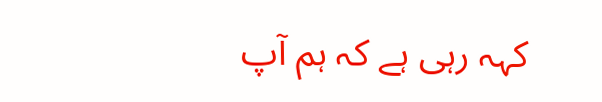کہہ رہی ہے کہ ہم آپ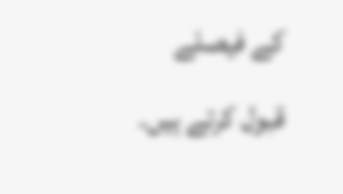کے فیصلے قبول کرتے ہیں۔